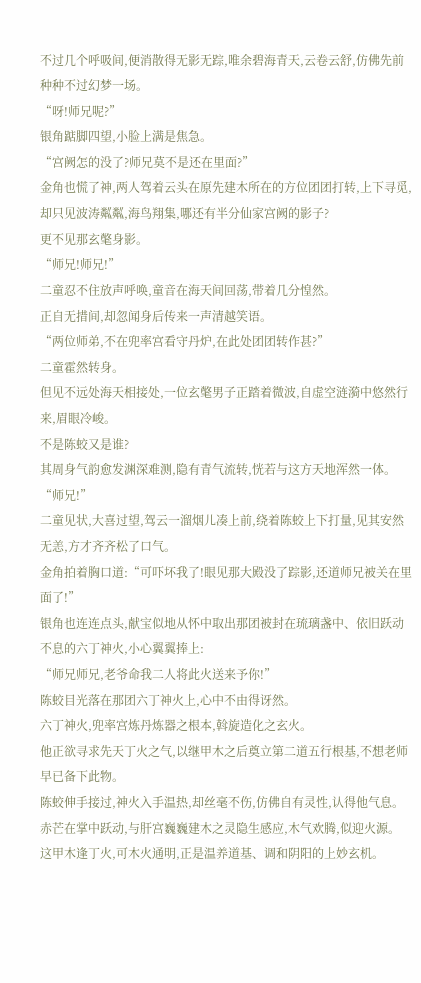不过几个呼吸间,便消散得无影无踪,唯余碧海青天,云卷云舒,仿佛先前种种不过幻梦一场。
“呀!师兄呢?”
银角踮脚四望,小脸上满是焦急。
“宫阙怎的没了?师兄莫不是还在里面?”
金角也慌了神,两人驾着云头在原先建木所在的方位团团打转,上下寻觅,
却只见波涛粼粼,海鸟翔集,哪还有半分仙家宫阙的影子?
更不见那玄氅身影。
“师兄!师兄!”
二童忍不住放声呼唤,童音在海天间回荡,带着几分惶然。
正自无措间,却忽闻身后传来一声清越笑语。
“两位师弟,不在兜率宫看守丹炉,在此处团团转作甚?”
二童霍然转身。
但见不远处海天相接处,一位玄氅男子正踏着微波,自虚空涟漪中悠然行来,眉眼冷峻。
不是陈蛟又是谁?
其周身气韵愈发渊深难测,隐有青气流转,恍若与这方天地浑然一体。
“师兄!”
二童见状,大喜过望,驾云一溜烟儿凑上前,绕着陈蛟上下打量,见其安然无恙,方才齐齐松了口气。
金角拍着胸口道:“可吓坏我了!眼见那大殿没了踪影,还道师兄被关在里面了!”
银角也连连点头,献宝似地从怀中取出那团被封在琉璃盏中、依旧跃动不息的六丁神火,小心翼翼捧上:
“师兄师兄,老爷命我二人将此火送来予你!”
陈蛟目光落在那团六丁神火上,心中不由得讶然。
六丁神火,兜率宫炼丹炼器之根本,斡旋造化之玄火。
他正欲寻求先天丁火之气,以继甲木之后奠立第二道五行根基,不想老师早已备下此物。
陈蛟伸手接过,神火入手温热,却丝毫不伤,仿佛自有灵性,认得他气息。
赤芒在掌中跃动,与肝宫巍巍建木之灵隐生感应,木气欢腾,似迎火源。
这甲木逢丁火,可木火通明,正是温养道基、调和阴阳的上妙玄机。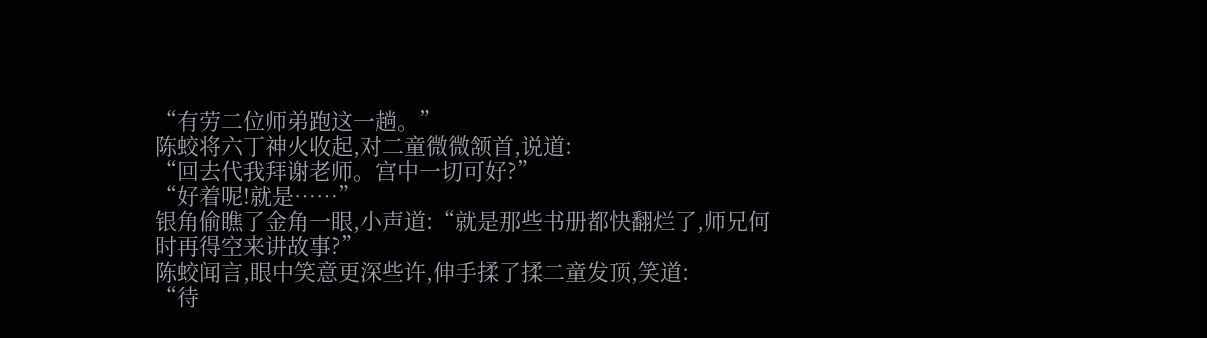“有劳二位师弟跑这一趟。”
陈蛟将六丁神火收起,对二童微微颔首,说道:
“回去代我拜谢老师。宫中一切可好?”
“好着呢!就是……”
银角偷瞧了金角一眼,小声道:“就是那些书册都快翻烂了,师兄何时再得空来讲故事?”
陈蛟闻言,眼中笑意更深些许,伸手揉了揉二童发顶,笑道:
“待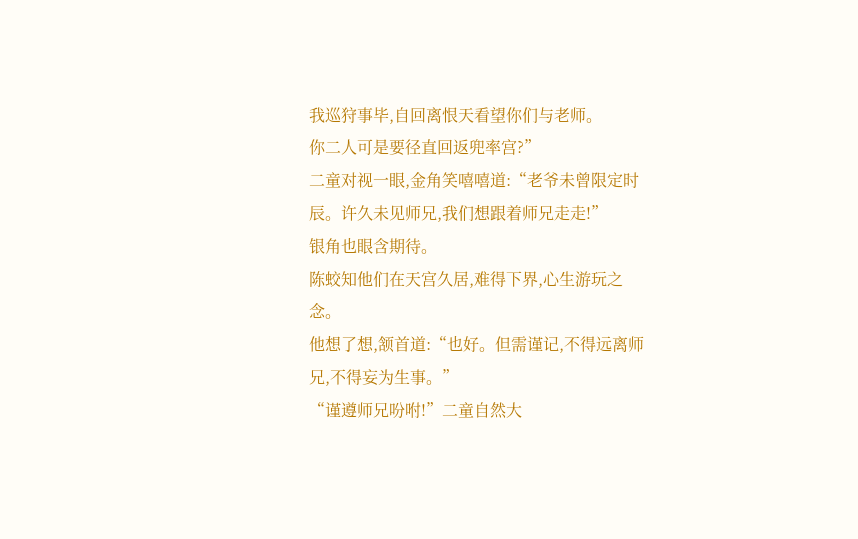我巡狩事毕,自回离恨天看望你们与老师。
你二人可是要径直回返兜率宫?”
二童对视一眼,金角笑嘻嘻道:“老爷未曾限定时辰。许久未见师兄,我们想跟着师兄走走!”
银角也眼含期待。
陈蛟知他们在天宫久居,难得下界,心生游玩之念。
他想了想,颔首道:“也好。但需谨记,不得远离师兄,不得妄为生事。”
“谨遵师兄吩咐!”二童自然大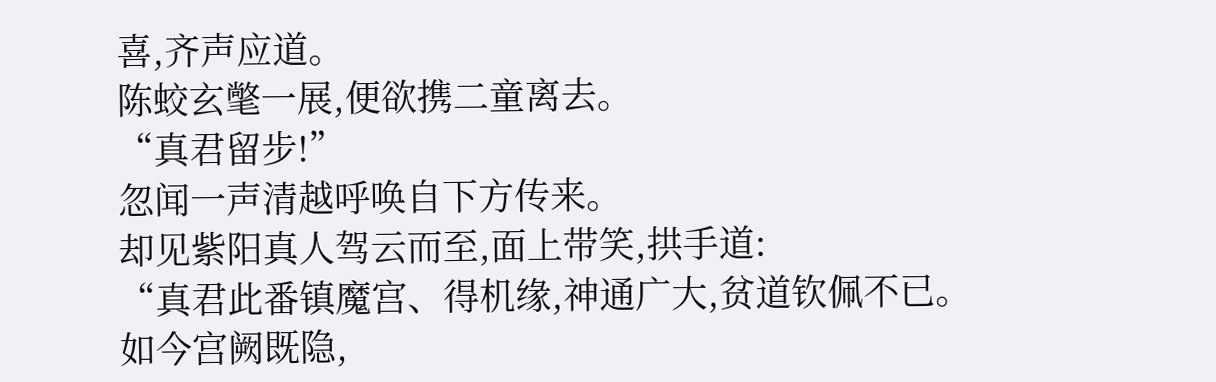喜,齐声应道。
陈蛟玄氅一展,便欲携二童离去。
“真君留步!”
忽闻一声清越呼唤自下方传来。
却见紫阳真人驾云而至,面上带笑,拱手道:
“真君此番镇魔宫、得机缘,神通广大,贫道钦佩不已。
如今宫阙既隐,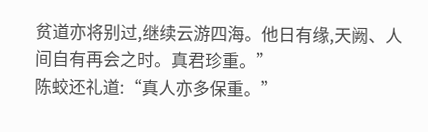贫道亦将别过,继续云游四海。他日有缘,天阙、人间自有再会之时。真君珍重。”
陈蛟还礼道:“真人亦多保重。”